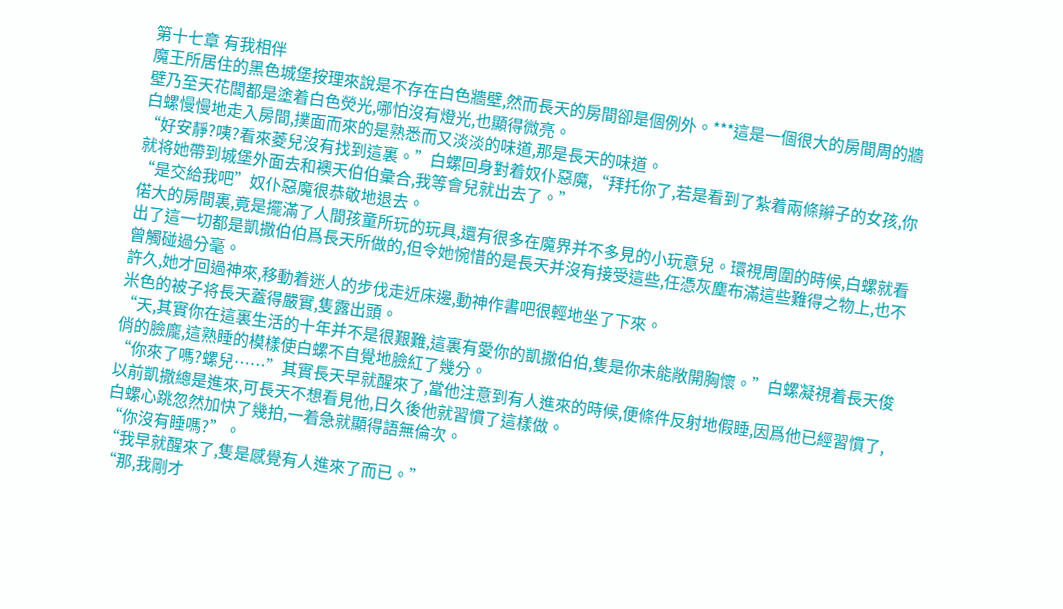第十七章 有我相伴
魔王所居住的黑色城堡按理來說是不存在白色牆壁,然而長天的房間卻是個例外。***這是一個很大的房間周的牆壁乃至天花闆都是塗着白色熒光,哪怕沒有燈光,也顯得微亮。
白螺慢慢地走入房間,撲面而來的是熟悉而又淡淡的味道,那是長天的味道。
“好安靜?咦?看來菱兒沒有找到這裏。”白螺回身對着奴仆惡魔,“拜托你了,若是看到了紮着兩條辮子的女孩,你就将她帶到城堡外面去和襖天伯伯彙合,我等會兒就出去了。”
“是交給我吧”奴仆惡魔很恭敬地退去。
偌大的房間裏,竟是擺滿了人間孩童所玩的玩具,還有很多在魔界并不多見的小玩意兒。環視周圍的時候,白螺就看出了這一切都是凱撒伯伯爲長天所做的,但令她惋惜的是長天并沒有接受這些,任憑灰塵布滿這些難得之物上,也不曾觸碰過分毫。
許久,她才回過神來,移動着迷人的步伐走近床邊,動神作書吧很輕地坐了下來。
米色的被子将長天蓋得嚴實,隻露出頭。
“天,其實你在這裏生活的十年并不是很艱難,這裏有愛你的凱撒伯伯,隻是你未能敞開胸懷。”白螺凝視着長天俊俏的臉龐,這熟睡的模樣使白螺不自覺地臉紅了幾分。
“你來了嗎?螺兒……”其實長天早就醒來了,當他注意到有人進來的時候,便條件反射地假睡,因爲他已經習慣了,以前凱撒總是進來,可長天不想看見他,日久後他就習慣了這樣做。
白螺心跳忽然加快了幾拍,一着急就顯得語無倫次。
“你沒有睡嗎?”。
“我早就醒來了,隻是感覺有人進來了而已。”
“那,我剛才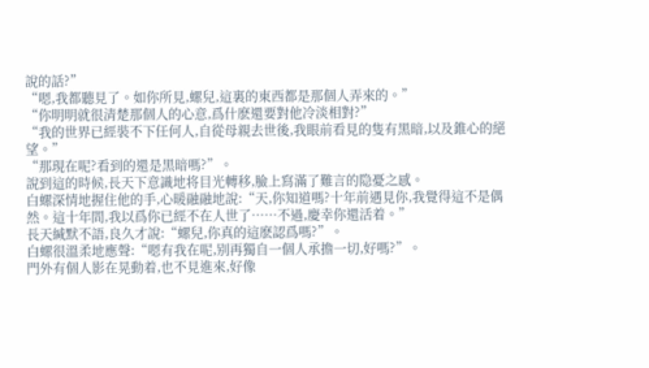說的話?”
“嗯,我都聽見了。如你所見,螺兒,這裏的東西都是那個人弄來的。”
“你明明就很清楚那個人的心意,爲什麽還要對他冷淡相對?”
“我的世界已經裝不下任何人,自從母親去世後,我眼前看見的隻有黑暗,以及錐心的絕望。”
“那現在呢?看到的還是黑暗嗎?”。
說到這的時候,長天下意識地将目光轉移,臉上寫滿了難言的隐憂之感。
白螺深情地握住他的手,心暖融融地說:“天,你知道嗎?十年前遇見你,我覺得這不是偶然。這十年間,我以爲你已經不在人世了……不過,慶幸你還活着。”
長天緘默不語,良久才說:“螺兒,你真的這麽認爲嗎?”。
白螺很溫柔地應聲:“嗯有我在呢,别再獨自一個人承擔一切,好嗎?”。
門外有個人影在晃動着,也不見進來,好像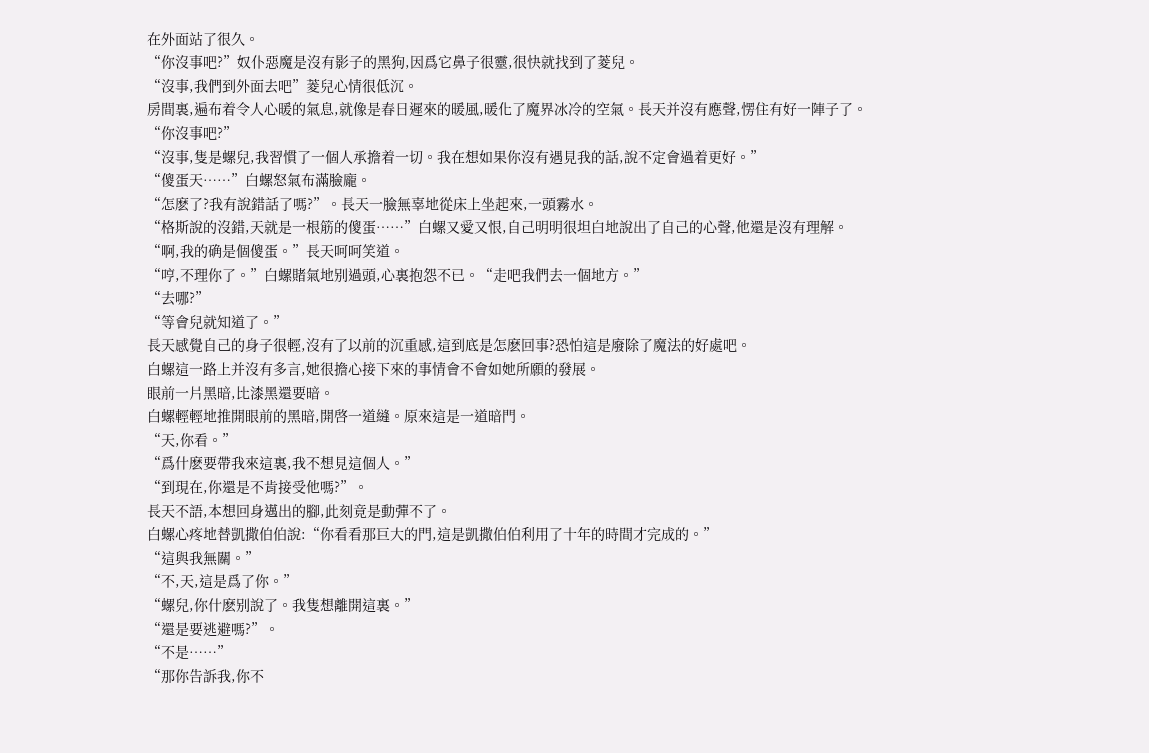在外面站了很久。
“你沒事吧?”奴仆惡魔是沒有影子的黑狗,因爲它鼻子很靈,很快就找到了菱兒。
“沒事,我們到外面去吧”菱兒心情很低沉。
房間裏,遍布着令人心暖的氣息,就像是春日遲來的暖風,暖化了魔界冰冷的空氣。長天并沒有應聲,愣住有好一陣子了。
“你沒事吧?”
“沒事,隻是螺兒,我習慣了一個人承擔着一切。我在想如果你沒有遇見我的話,說不定會過着更好。”
“傻蛋天……”白螺怒氣布滿臉龐。
“怎麽了?我有說錯話了嗎?”。長天一臉無辜地從床上坐起來,一頭霧水。
“格斯說的沒錯,天就是一根筋的傻蛋……”白螺又愛又恨,自己明明很坦白地說出了自己的心聲,他還是沒有理解。
“啊,我的确是個傻蛋。”長天呵呵笑道。
“哼,不理你了。”白螺賭氣地别過頭,心裏抱怨不已。“走吧我們去一個地方。”
“去哪?”
“等會兒就知道了。”
長天感覺自己的身子很輕,沒有了以前的沉重感,這到底是怎麽回事?恐怕這是廢除了魔法的好處吧。
白螺這一路上并沒有多言,她很擔心接下來的事情會不會如她所願的發展。
眼前一片黑暗,比漆黑還要暗。
白螺輕輕地推開眼前的黑暗,開啓一道縫。原來這是一道暗門。
“天,你看。”
“爲什麽要帶我來這裏,我不想見這個人。”
“到現在,你還是不肯接受他嗎?”。
長天不語,本想回身邁出的腳,此刻竟是動彈不了。
白螺心疼地替凱撒伯伯說:“你看看那巨大的門,這是凱撒伯伯利用了十年的時間才完成的。”
“這與我無關。”
“不,天,這是爲了你。”
“螺兒,你什麽别說了。我隻想離開這裏。”
“還是要逃避嗎?”。
“不是……”
“那你告訴我,你不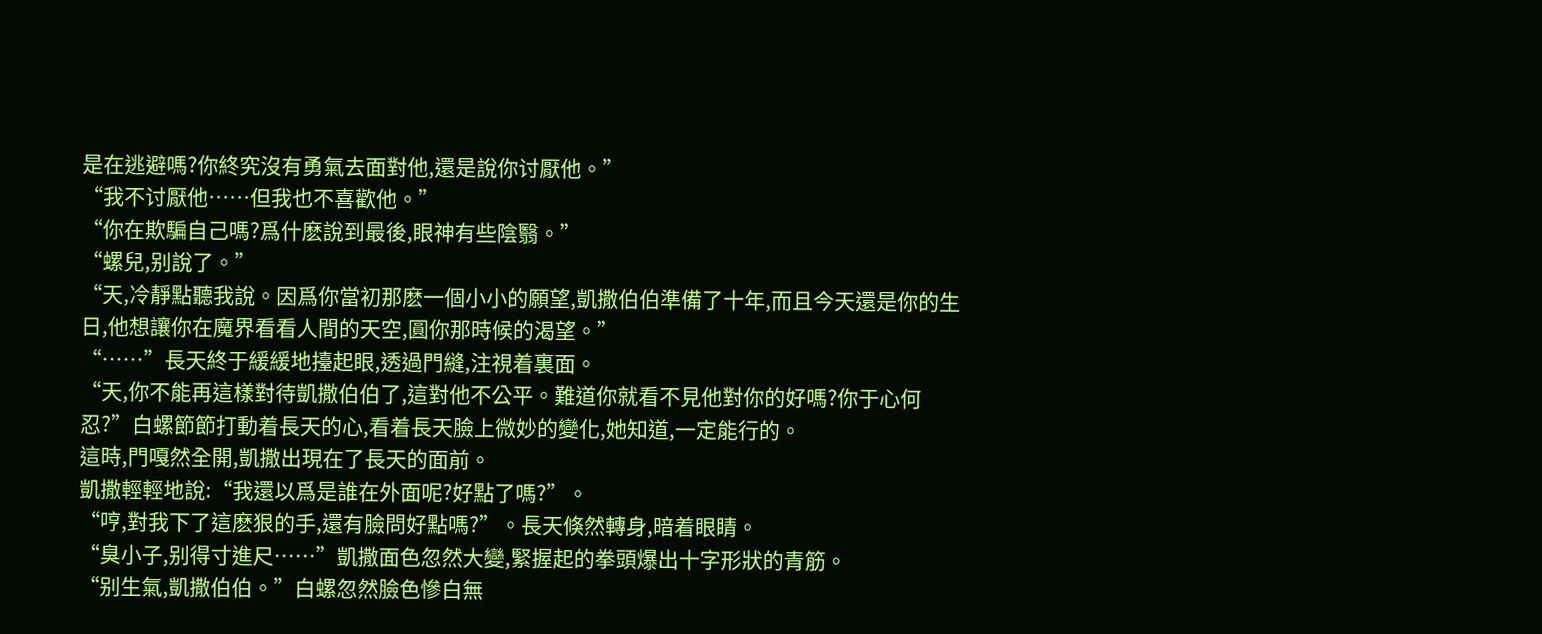是在逃避嗎?你終究沒有勇氣去面對他,還是說你讨厭他。”
“我不讨厭他……但我也不喜歡他。”
“你在欺騙自己嗎?爲什麽說到最後,眼神有些陰翳。”
“螺兒,别說了。”
“天,冷靜點聽我說。因爲你當初那麽一個小小的願望,凱撒伯伯準備了十年,而且今天還是你的生日,他想讓你在魔界看看人間的天空,圓你那時候的渴望。”
“……”長天終于緩緩地擡起眼,透過門縫,注視着裏面。
“天,你不能再這樣對待凱撒伯伯了,這對他不公平。難道你就看不見他對你的好嗎?你于心何忍?”白螺節節打動着長天的心,看着長天臉上微妙的變化,她知道,一定能行的。
這時,門嘎然全開,凱撒出現在了長天的面前。
凱撒輕輕地說:“我還以爲是誰在外面呢?好點了嗎?”。
“哼,對我下了這麽狠的手,還有臉問好點嗎?”。長天倏然轉身,暗着眼睛。
“臭小子,别得寸進尺……”凱撒面色忽然大變,緊握起的拳頭爆出十字形狀的青筋。
“别生氣,凱撒伯伯。”白螺忽然臉色慘白無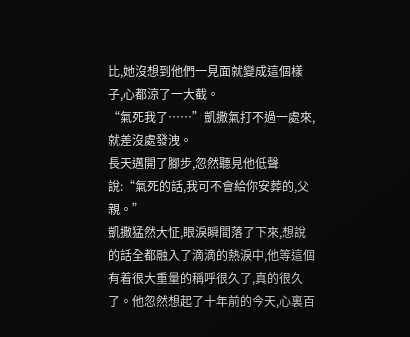比,她沒想到他們一見面就變成這個樣子,心都涼了一大截。
“氣死我了……”凱撒氣打不過一處來,就差沒處發洩。
長天邁開了腳步,忽然聽見他低聲說:“氣死的話,我可不會給你安葬的,父親。”
凱撒猛然大怔,眼淚瞬間落了下來,想說的話全都融入了滴滴的熱淚中,他等這個有着很大重量的稱呼很久了,真的很久了。他忽然想起了十年前的今天,心裏百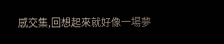感交集,回想起來就好像一場夢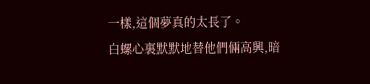一樣,這個夢真的太長了。
白螺心裏默默地替他們倆高興,暗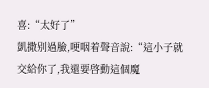喜:“太好了”
凱撒别過臉,哽咽着聲音說:“這小子就交給你了,我還要啓動這個魔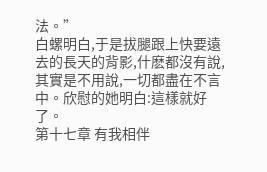法。”
白螺明白,于是拔腿跟上快要遠去的長天的背影,什麽都沒有說,其實是不用說,一切都盡在不言中。欣慰的她明白:這樣就好了。
第十七章 有我相伴